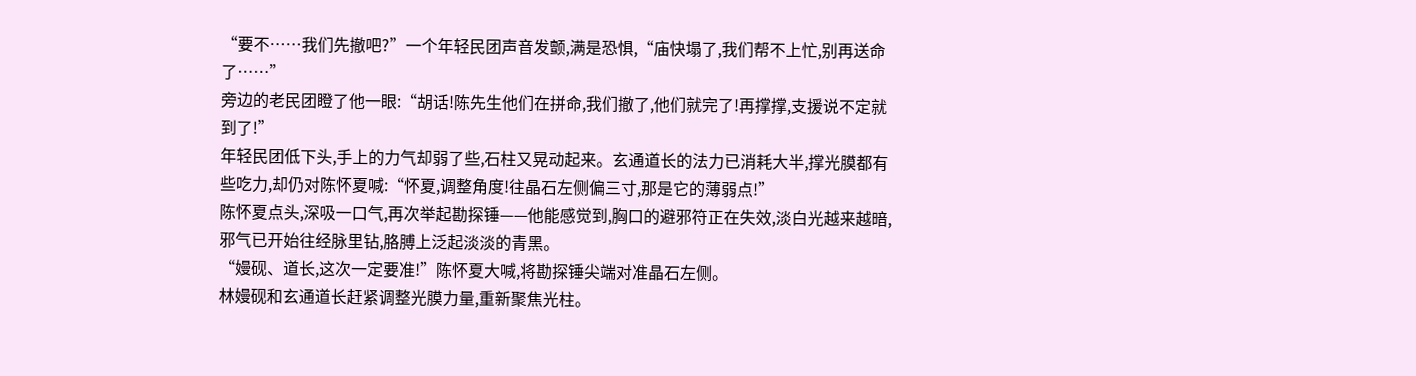“要不……我们先撤吧?”一个年轻民团声音发颤,满是恐惧,“庙快塌了,我们帮不上忙,别再送命了……”
旁边的老民团瞪了他一眼:“胡话!陈先生他们在拼命,我们撤了,他们就完了!再撑撑,支援说不定就到了!”
年轻民团低下头,手上的力气却弱了些,石柱又晃动起来。玄通道长的法力已消耗大半,撑光膜都有些吃力,却仍对陈怀夏喊:“怀夏,调整角度!往晶石左侧偏三寸,那是它的薄弱点!”
陈怀夏点头,深吸一口气,再次举起勘探锤——他能感觉到,胸口的避邪符正在失效,淡白光越来越暗,邪气已开始往经脉里钻,胳膊上泛起淡淡的青黑。
“嫚砚、道长,这次一定要准!”陈怀夏大喊,将勘探锤尖端对准晶石左侧。
林嫚砚和玄通道长赶紧调整光膜力量,重新聚焦光柱。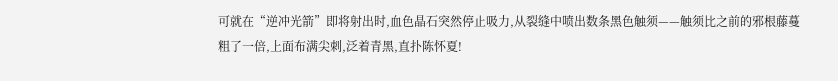可就在“逆冲光箭”即将射出时,血色晶石突然停止吸力,从裂缝中喷出数条黑色触须——触须比之前的邪根藤蔓粗了一倍,上面布满尖刺,泛着青黑,直扑陈怀夏!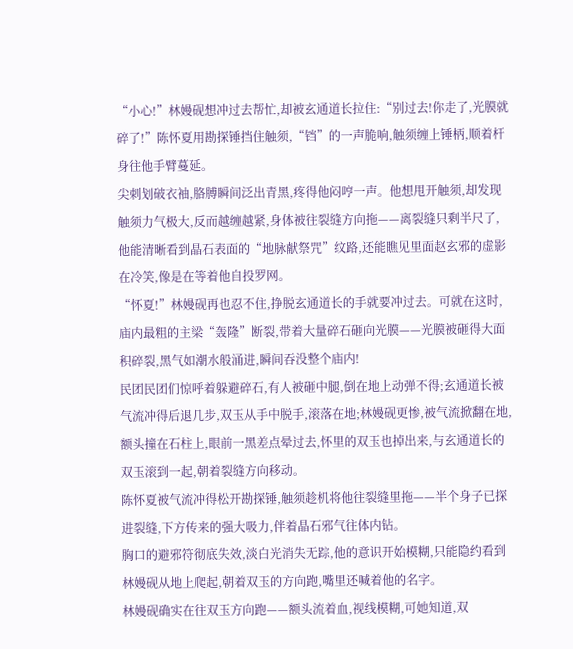“小心!”林嫚砚想冲过去帮忙,却被玄通道长拉住:“别过去!你走了,光膜就碎了!”陈怀夏用勘探锤挡住触须,“铛”的一声脆响,触须缠上锤柄,顺着杆身往他手臂蔓延。
尖刺划破衣袖,胳膊瞬间泛出青黑,疼得他闷哼一声。他想甩开触须,却发现触须力气极大,反而越缠越紧,身体被往裂缝方向拖——离裂缝只剩半尺了,他能清晰看到晶石表面的“地脉献祭咒”纹路,还能瞧见里面赵玄邪的虚影在冷笑,像是在等着他自投罗网。
“怀夏!”林嫚砚再也忍不住,挣脱玄通道长的手就要冲过去。可就在这时,庙内最粗的主梁“轰隆”断裂,带着大量碎石砸向光膜——光膜被砸得大面积碎裂,黑气如潮水般涌进,瞬间吞没整个庙内!
民团民团们惊呼着躲避碎石,有人被砸中腿,倒在地上动弹不得;玄通道长被气流冲得后退几步,双玉从手中脱手,滚落在地;林嫚砚更惨,被气流掀翻在地,额头撞在石柱上,眼前一黑差点晕过去,怀里的双玉也掉出来,与玄通道长的双玉滚到一起,朝着裂缝方向移动。
陈怀夏被气流冲得松开勘探锤,触须趁机将他往裂缝里拖——半个身子已探进裂缝,下方传来的强大吸力,伴着晶石邪气往体内钻。
胸口的避邪符彻底失效,淡白光消失无踪,他的意识开始模糊,只能隐约看到林嫚砚从地上爬起,朝着双玉的方向跑,嘴里还喊着他的名字。
林嫚砚确实在往双玉方向跑——额头流着血,视线模糊,可她知道,双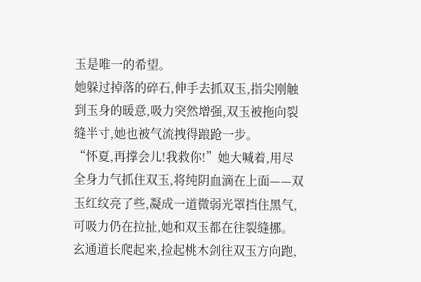玉是唯一的希望。
她躲过掉落的碎石,伸手去抓双玉,指尖刚触到玉身的暖意,吸力突然增强,双玉被拖向裂缝半寸,她也被气流拽得踉跄一步。
“怀夏,再撑会儿!我救你!”她大喊着,用尽全身力气抓住双玉,将纯阴血滴在上面——双玉红纹亮了些,凝成一道微弱光罩挡住黑气,可吸力仍在拉扯,她和双玉都在往裂缝挪。
玄通道长爬起来,捡起桃木剑往双玉方向跑,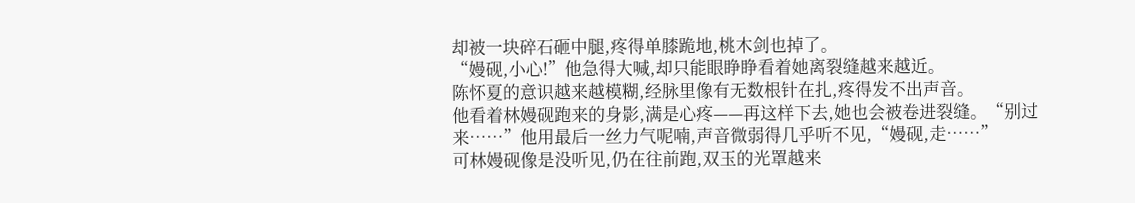却被一块碎石砸中腿,疼得单膝跪地,桃木剑也掉了。
“嫚砚,小心!”他急得大喊,却只能眼睁睁看着她离裂缝越来越近。
陈怀夏的意识越来越模糊,经脉里像有无数根针在扎,疼得发不出声音。
他看着林嫚砚跑来的身影,满是心疼——再这样下去,她也会被卷进裂缝。“别过来……”他用最后一丝力气呢喃,声音微弱得几乎听不见,“嫚砚,走……”
可林嫚砚像是没听见,仍在往前跑,双玉的光罩越来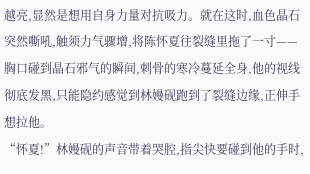越亮,显然是想用自身力量对抗吸力。就在这时,血色晶石突然嘶吼,触须力气骤增,将陈怀夏往裂缝里拖了一寸——胸口碰到晶石邪气的瞬间,刺骨的寒冷蔓延全身,他的视线彻底发黑,只能隐约感觉到林嫚砚跑到了裂缝边缘,正伸手想拉他。
“怀夏!”林嫚砚的声音带着哭腔,指尖快要碰到他的手时,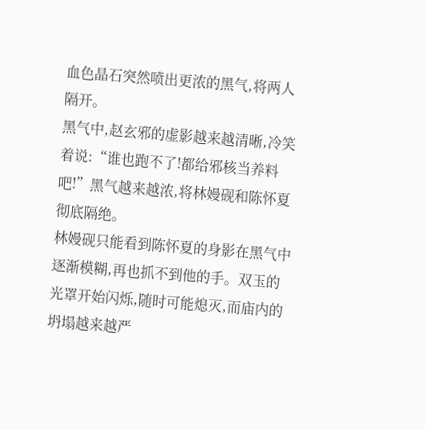血色晶石突然喷出更浓的黑气,将两人隔开。
黑气中,赵玄邪的虚影越来越清晰,冷笑着说:“谁也跑不了!都给邪核当养料吧!”黑气越来越浓,将林嫚砚和陈怀夏彻底隔绝。
林嫚砚只能看到陈怀夏的身影在黑气中逐渐模糊,再也抓不到他的手。双玉的光罩开始闪烁,随时可能熄灭,而庙内的坍塌越来越严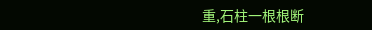重,石柱一根根断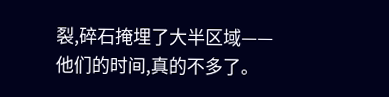裂,碎石掩埋了大半区域——他们的时间,真的不多了。